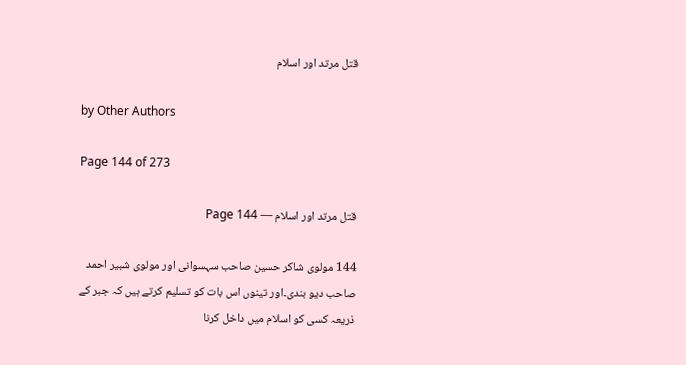قتل مرتد اور اسلام

by Other Authors

Page 144 of 273

قتل مرتد اور اسلام — Page 144

144 مولوی شاکر حسین صاحب سہسوانی اور مولوی شبیر احمد صاحب دیو بندی۔اور تینوں اس بات کو تسلیم کرتے ہیں کہ جبر کے ذریعہ کسی کو اسلام میں داخل کرنا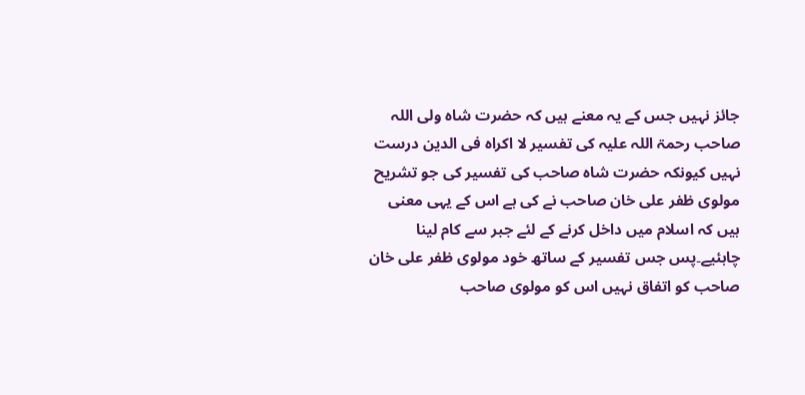جائز نہیں جس کے یہ معنے ہیں کہ حضرت شاہ ولی اللہ صاحب رحمۃ اللہ علیہ کی تفسیر لا اکراہ فی الدین درست نہیں کیونکہ حضرت شاہ صاحب کی تفسیر کی جو تشریح مولوی ظفر علی خان صاحب نے کی ہے اس کے یہی معنی ہیں کہ اسلام میں داخل کرنے کے لئے جبر سے کام لینا چاہئیے۔پس جس تفسیر کے ساتھ خود مولوی ظفر علی خان صاحب کو اتفاق نہیں اس کو مولوی صاحب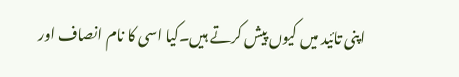اپنی تائید میں کیوں پیش کرتے ہیں۔کیا اسی کا نام انصاف اور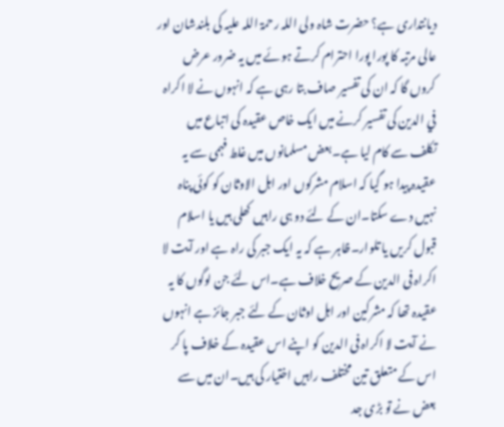دیانتداری ہے؟ حضرت شاہ ولی اللہ رحمۃ اللہ علیہ کی بلندشان اور عالی مرتبہ کا پورا پورا احترام کرتے ہوئے میں یہ ضرور عرض کروں گا کہ ان کی تفسیر صاف بتا رہی ہے کہ انہوں نے لا اکراہ في الدین کی تفسیر کرنے میں ایک خاص عقیدہ کی اتباع میں تکلف سے کام لیا ہے۔بعض مسلمانوں میں غلط فہمی سے یہ عقیدہ پیدا ہو گیا کہ اسلام مشرکوں اور اہل الاوثان کو کوئی پناہ نہیں دے سکتا۔ان کے لئے دو ہی راہیں کھلی ہیں یا اسلام قبول کریں یا تلوار۔ظاہر ہے کہ یہ ایک جبر کی راہ ہے اور آیت لا اکراہ فی الدین کے صریح خلاف ہے۔اس لئے جن لوگوں کا یہ عقیدہ تھا کہ مشرکین اور اہل اوثان کے لئے جبر جائز ہے انہوں نے آیت لا اکراہ فی الدین کو اپنے اس عقیدہ کے خلاف پا کر اس کے متعلق تین مختلف راہیں اختیار کی ہیں۔ان میں سے بعض نے تو بڑی جد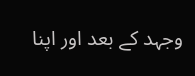وجہد کے بعد اور اپنا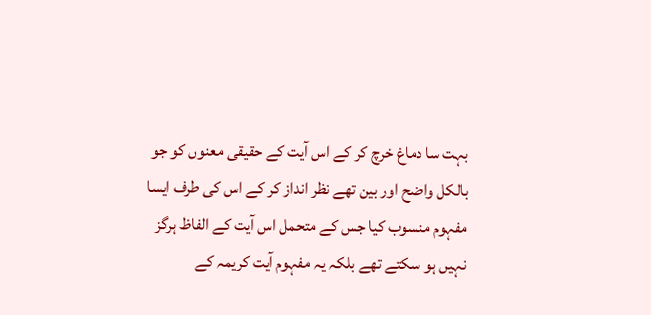بہت سا دماغ خرچ کر کے اس آیت کے حقیقی معنوں کو جو بالکل واضح اور بین تھے نظر انداز کر کے اس کی طرف ایسا مفہوم منسوب کیا جس کے متحمل اس آیت کے الفاظ ہرگز نہیں ہو سکتے تھے بلکہ یہ مفہوم آیت کریمہ کے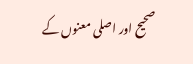صحیح اور اصلی معنوں کے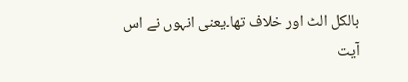بالکل الٹ اور خلاف تھا۔یعنی انہوں نے اس آیت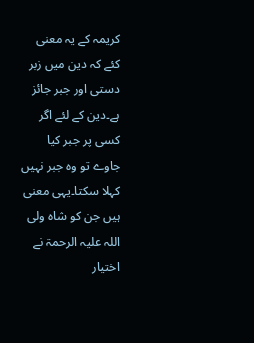کریمہ کے یہ معنی کئے کہ دین میں زبر دستی اور جبر جائز ہے۔دین کے لئے اگر کسی پر جبر کیا جاوے تو وہ جبر نہیں کہلا سکتا۔یہی معنی ہیں جن کو شاہ ولی اللہ علیہ الرحمۃ نے اختیار